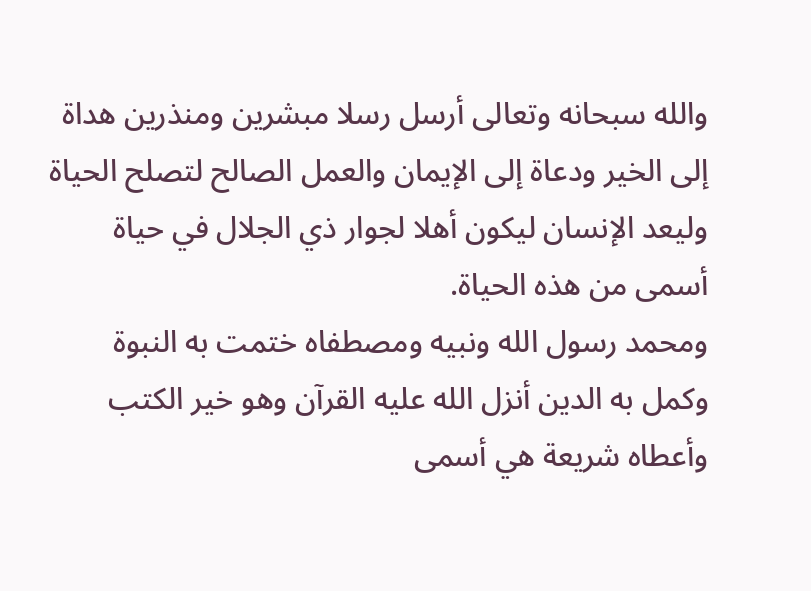والله سبحانه وتعالى أرسل رسلا مبشرين ومنذرين هداة إلى الخير ودعاة إلى الإيمان والعمل الصالح لتصلح الحياة وليعد الإنسان ليكون أهلا لجوار ذي الجلال في حياة أسمى من هذه الحياة.
ومحمد رسول الله ونبيه ومصطفاه ختمت به النبوة وكمل به الدين أنزل الله عليه القرآن وهو خير الكتب وأعطاه شريعة هي أسمى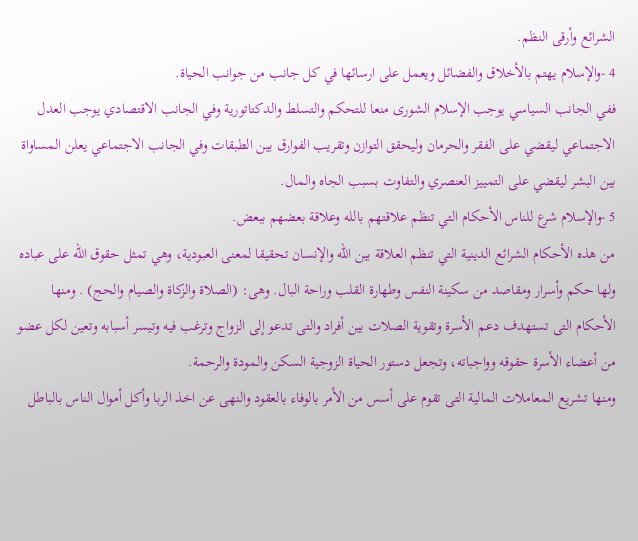الشرائع وأرقى النظم.
4 -والإسلام يهتم بالأخلاق والفضائل ويعمل على ارسائها في كل جانب من جوانب الحياة.
ففي الجانب السياسي يوجب الإسلام الشورى منعا للتحكم والتسلط والدكتاتورية وفي الجانب الاقتصادي يوجب العدل الاجتماعي ليقضي على الفقر والحرمان وليحقق التوازن وتقريب الفوارق بين الطبقات وفي الجانب الاجتماعي يعلن المساواة بين البشر ليقضي على التمييز العنصري والتفاوت بسبب الجاه والمال.
5 -والإسلام شرع للناس الأحكام التي تنظم علاقتهم بالله وعلاقة بعضهم ببعض.
من هذه الأحكام الشرائع الدينية التي تنظم العلاقة بين الله والإنسان تحقيقا لمعنى العبودية، وهي تمثل حقوق الله على عباده ولها حكم وأسرار ومقاصد من سكينة النفس وطهارة القلب وراحة البال. وهى: (الصلاة والزكاة والصيام والحج) . ومنها الأحكام التى تستهدف دعم الأسرة وتقوية الصلات بين أفراد والتى تدعو إلى الزواج وترغب فيه وتيسر أسبابه وتعين لكل عضو من أعضاء الأسرة حقوقه وواجباته، وتجعل دستور الحياة الزوجية السكن والمودة والرحمة.
ومنها تشريع المعاملات المالية التى تقوم على أسس من الأمر بالوفاء بالعقود والنهى عن اخذ الربا وأكل أموال الناس بالباطل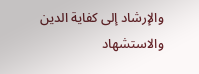والإرشاد إلى كفاية الدين والاستشهاد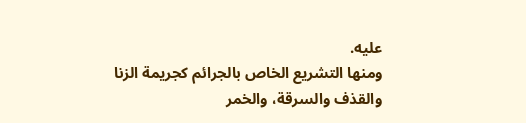عليه.
ومنها التشريع الخاص بالجرائم كجريمة الزنا والقذف والسرقة، والخمر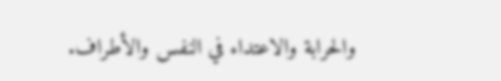والحرابة والاعتداء في النفس والأطراف.